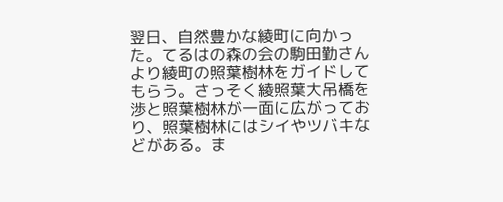翌日、自然豊かな綾町に向かった。てるはの森の会の駒田勤さんより綾町の照葉樹林をガイドしてもらう。さっそく綾照葉大吊橋を渉と照葉樹林が一面に広がっており、照葉樹林にはシイやツバキなどがある。ま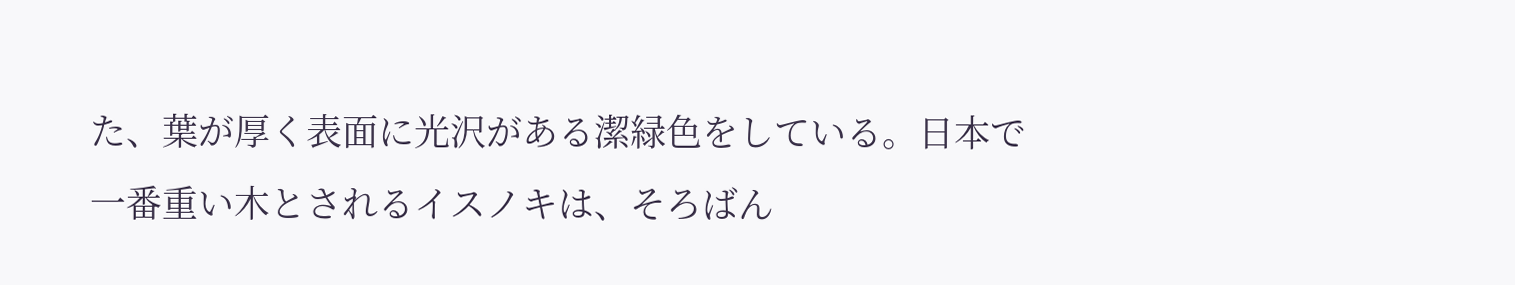た、葉が厚く表面に光沢がある潔緑色をしている。日本で一番重い木とされるイスノキは、そろばん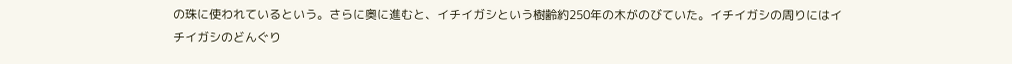の珠に使われているという。さらに奥に進むと、イチイガシという樹齢約250年の木がのびていた。イチイガシの周りにはイチイガシのどんぐり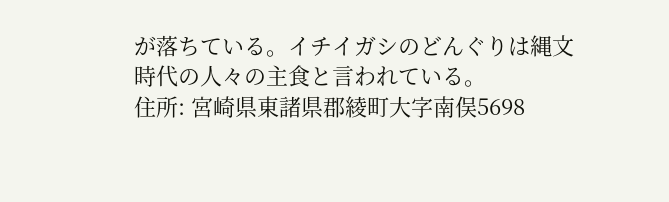が落ちている。イチイガシのどんぐりは縄文時代の人々の主食と言われている。
住所: 宮崎県東諸県郡綾町大字南俣5698